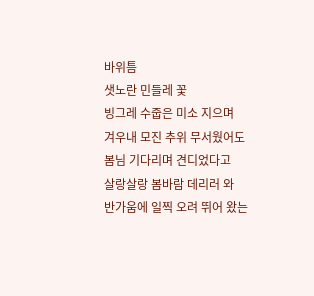바위틈
샛노란 민들레 꽃
빙그레 수줍은 미소 지으며
겨우내 모진 추위 무서웠어도
봄님 기다리며 견디었다고
살랑살랑 봄바람 데리러 와
반가움에 일찍 오려 뛰어 왔는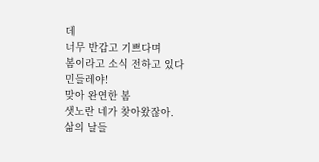데
너무 반갑고 기쁘다며
봄이라고 소식 전하고 있다
민들레야!
맞아 완연한 봄
샛노란 네가 찾아왔잖아.
삶의 날들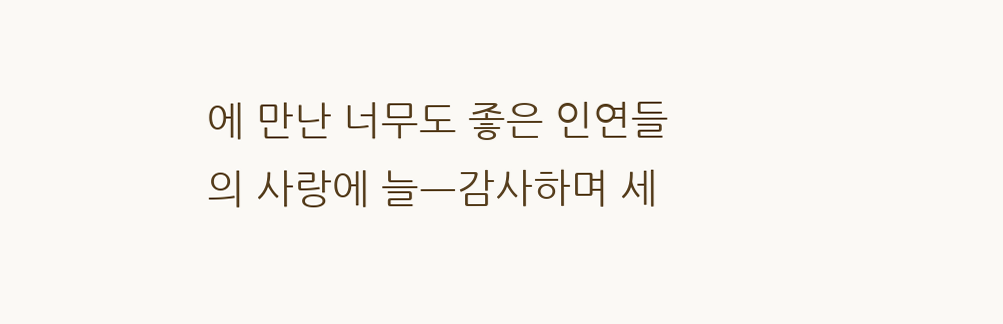에 만난 너무도 좋은 인연들의 사랑에 늘ㅡ감사하며 세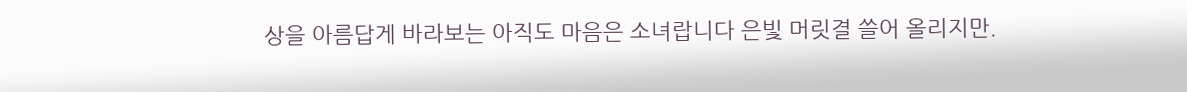상을 아름답게 바라보는 아직도 마음은 소녀랍니다 은빛 머릿결 쓸어 올리지만.